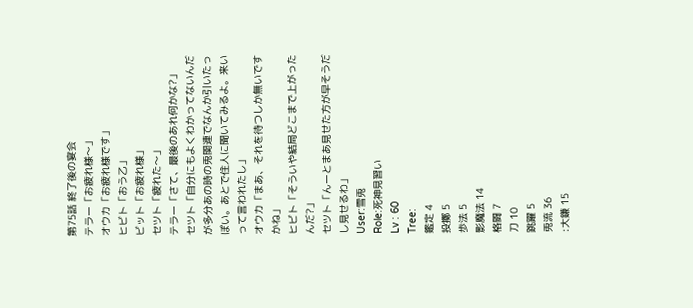第75話 終了後の宴会
テラー「お疲れ様〜」
オウカ「お疲れ様です」
ヒビト「おう乙」
ビット「お疲れ様」
セツト「疲れた〜」
テラー「さて、最後のあれ何かな?」
セツト「自分にもよくわかってないんだが多分あの時の兎関連でなんか引いたっぽい。あとで住人に聞いてみるよ。来いって言われたし」
オウカ「まあ、それを待つしか無いですかね」
ヒビト「そういや結局どこまで上がったんだ?」
セツト「んーとまあ見せた方が早そうだし見せるわ」
User:雪兎
Role:死神見習い
Lv : 60
Tree:
鑑定 4
投擲 5
歩法 5
影魔法 14
格闘 7
刀 10
跳躍 5
兎流 36
:大鎌 15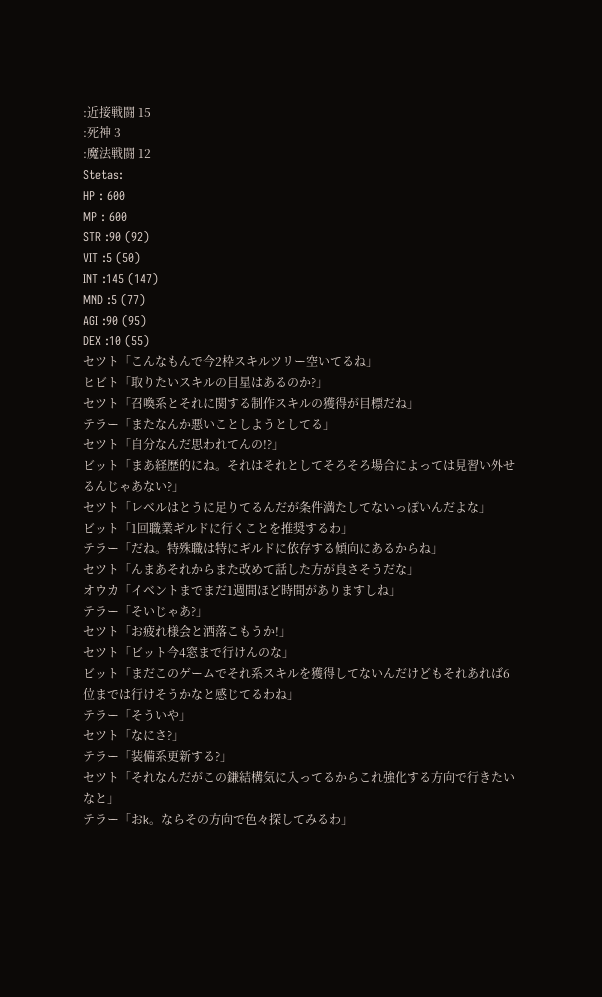:近接戦闘 15
:死神 3
:魔法戦闘 12
Stetas:
HP : 600
MP : 600
STR :90 (92)
VIT :5 (50)
INT :145 (147)
MND :5 (77)
AGI :90 (95)
DEX :10 (55)
セツト「こんなもんで今2枠スキルツリー空いてるね」
ヒビト「取りたいスキルの目星はあるのか?」
セツト「召喚系とそれに関する制作スキルの獲得が目標だね」
テラー「またなんか悪いことしようとしてる」
セツト「自分なんだ思われてんの!?」
ビット「まあ経歴的にね。それはそれとしてそろそろ場合によっては見習い外せるんじゃあない?」
セツト「レベルはとうに足りてるんだが条件満たしてないっぽいんだよな」
ビット「1回職業ギルドに行くことを推奨するわ」
テラー「だね。特殊職は特にギルドに依存する傾向にあるからね」
セツト「んまあそれからまた改めて話した方が良さそうだな」
オウカ「イベントまでまだ1週間ほど時間がありますしね」
テラー「そいじゃあ?」
セツト「お疲れ様会と洒落こもうか!」
セツト「ビット今4窓まで行けんのな」
ビット「まだこのゲームでそれ系スキルを獲得してないんだけどもそれあれば6位までは行けそうかなと感じてるわね」
テラー「そういや」
セツト「なにさ?」
テラー「装備系更新する?」
セツト「それなんだがこの鎌結構気に入ってるからこれ強化する方向で行きたいなと」
テラー「おk。ならその方向で色々探してみるわ」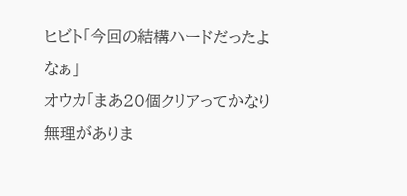ヒビト「今回の結構ハードだったよなぁ」
オウカ「まあ20個クリアってかなり無理がありま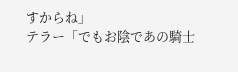すからね」
テラー「でもお陰であの騎士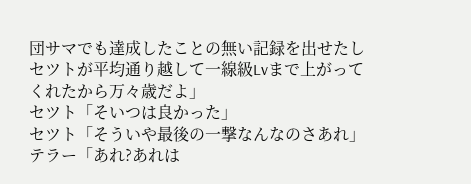団サマでも達成したことの無い記録を出せたしセツトが平均通り越して一線級Lvまで上がってくれたから万々歳だよ」
セツト「そいつは良かった」
セツト「そういや最後の一撃なんなのさあれ」
テラー「あれ?あれは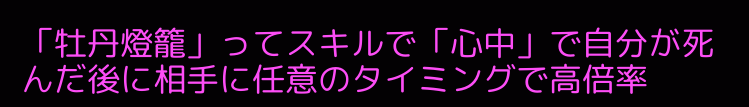「牡丹燈籠」ってスキルで「心中」で自分が死んだ後に相手に任意のタイミングで高倍率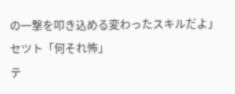の一撃を叩き込める変わったスキルだよ」
セツト「何それ怖」
テ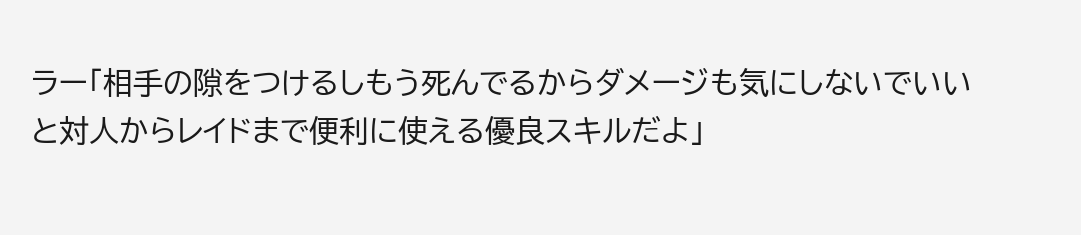ラー「相手の隙をつけるしもう死んでるからダメージも気にしないでいいと対人からレイドまで便利に使える優良スキルだよ」